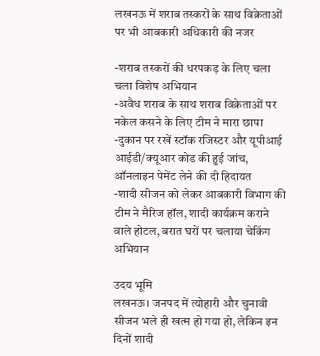लखनऊ में शराब तस्करों के साथ विक्रेताओं पर भी आबकारी अधिकारी की नजर

-शराब तस्करों की धरपकड़ के लिए चला चला विशेष अभियान
-अवैध शराब के साथ शराब विक्रेताओं पर नकेल कसने के लिए टीम ने मारा छापा
-दुकान पर रखें स्टॉक रजिस्टर और यूपीआई आईडी/क्यूआर कोड की हुई जांच, ऑनलाइन पेमेंट लेने की दी हिदायत
-शादी सीजन को लेकर आबकारी विभाग की टीम ने मैरिज हॉल, शादी कार्यक्रम कराने वाले होटल, बरात घरों पर चलाया चेकिंग अभियान

उदय भूमि
लखनऊ। जनपद में त्योहारी और चुनावी सीजन भले ही खत्म हो गया हो, लेकिन इन दिनों शादी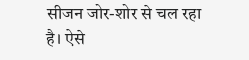सीजन जोर-शोर से चल रहा है। ऐसे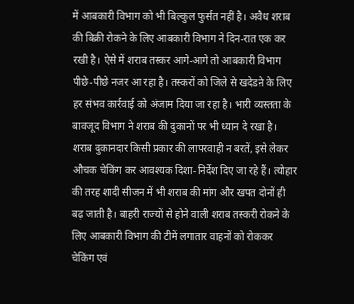में आबकारी विभाग को भी बिल्कुल फुर्सत नहीं है। अवैध शराब की बिक्री रोकने के लिए आबकारी विभाग ने दिन-रात एक कर रखी है। ऐसे में शराब तस्कर आगे-आगे तो आबकारी विभाग पीछे-पीछे नजर आ रहा है। तस्करों को जिले से खदेडऩे के लिए हर संभव कार्रवाई को अंजाम दिया जा रहा है। भारी व्यस्तता के बावजूद विभाग ने शराब की दुकानों पर भी ध्यान दे रखा है। शराब दुकानदार किसी प्रकार की लापरवाही न बरतें, इसे लेकर औचक चेकिंग कर आवश्यक दिशा-निर्देश दिए जा रहे हैं। त्योहार की तरह शादी सीजन में भी शराब की मांग और खपत दोनों ही बढ़ जाती है। बाहरी राज्यों से होने वाली शराब तस्करी रोकने के लिए आबकारी विभाग की टीमें लगातार वाहनों को रोककर चेकिंग एवं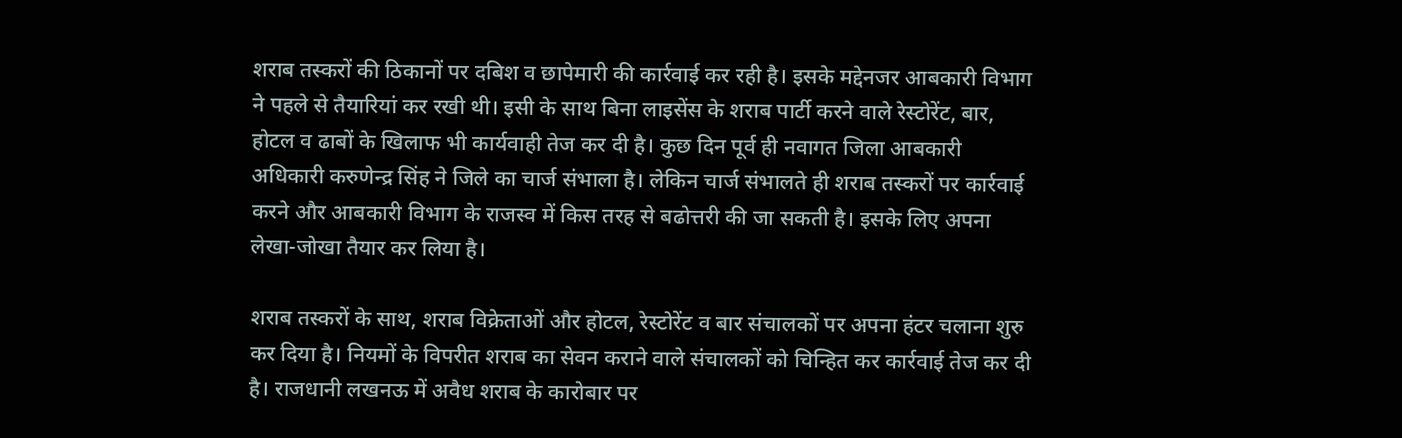शराब तस्करों की ठिकानों पर दबिश व छापेमारी की कार्रवाई कर रही है। इसके मद्देनजर आबकारी विभाग ने पहले से तैयारियां कर रखी थी। इसी के साथ बिना लाइसेंस के शराब पार्टी करने वाले रेस्टोरेंट, बार, होटल व ढाबों के खिलाफ भी कार्यवाही तेज कर दी है। कुछ दिन पूर्व ही नवागत जिला आबकारी अधिकारी करुणेन्द्र सिंह ने जिले का चार्ज संभाला है। लेकिन चार्ज संभालते ही शराब तस्करों पर कार्रवाई करने और आबकारी विभाग के राजस्व में किस तरह से बढोत्तरी की जा सकती है। इसके लिए अपना लेखा-जोखा तैयार कर लिया है।

शराब तस्करों के साथ, शराब विक्रेताओं और होटल, रेस्टोरेंट व बार संचालकों पर अपना हंटर चलाना शुरु कर दिया है। नियमों के विपरीत शराब का सेवन कराने वाले संचालकों को चिन्हित कर कार्रवाई तेज कर दी है। राजधानी लखनऊ में अवैध शराब के कारोबार पर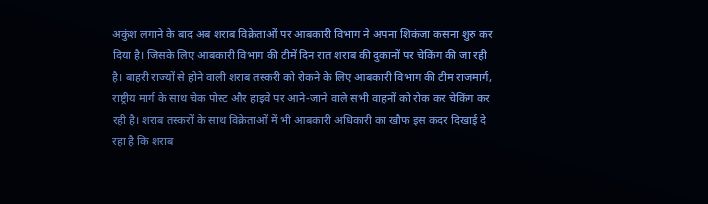अकुंश लगाने के बाद अब शराब विक्रेताओं पर आबकारी विभाग ने अपना शिकंजा कसना शुरु कर दिया है। जिसके लिए आबकारी विभाग की टीमें दिन रात शराब की दुकानों पर चेकिंग की जा रही है। बाहरी राज्यों से होने वाली शराब तस्करी को रोकने के लिए आबकारी विभाग की टीम राजमार्ग, राष्ट्रीय मार्ग के साथ चेक पोस्ट और हाइवे पर आने-जाने वाले सभी वाहनों को रोक कर चेकिंग कर रही है। शराब तस्करों के साथ विक्रेताओं में भी आबकारी अधिकारी का खौफ इस कदर दिखाई दे रहा है कि शराब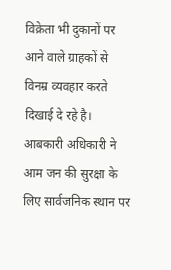विक्रेता भी दुकानों पर आने वाले ग्राहकों से विनम्र व्यवहार करते दिखाई दे रहे है। आबकारी अधिकारी ने आम जन की सुरक्षा के लिए सार्वजनिक स्थान पर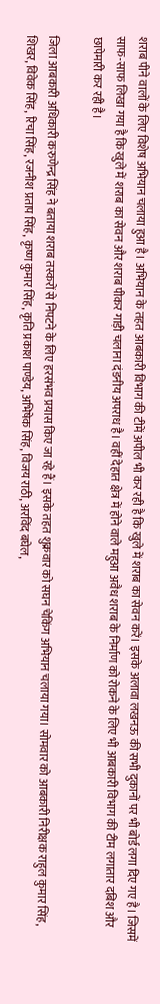शराब पीने वालों के लिए विशेष अभियान चलाया हुआ है। अभियान के तहत आबकारी विभाग की टीमें अपील भी कर रही है कि खुले में शराब का सेवन करें। इसके अलावा लखनऊ की सभी दुकानों पर भी बोर्ड लगा दिए गए है। जिसमें साफ-साफ लिखा गया है कि खुले में शराब का सेवन और शराब पीकर गाड़ी चलाना दंडनीय अपराध है। वहीं देहात क्षेत्र में होने वाले महुआ अवैध शराब के निर्माण को रोकने के लिए भी आबकारी विभाग की टीम लगातार दबिश और छापेमारी कर रही है।

जिला आबकारी अधिकारी करुणेन्द्र सिंह ने बताया शराब तस्करों से निपटने के लिए हरसंभव प्रयास किए जा रहे हैं। इसके तहत शुक्रवार को सघन चेकिंग अभियान चलाया गया। सोमवार को आबकारी निरीक्षक राहुल कुमार सिंह, शिखर, विवेक सिंह, रिचा सिंह, रजनीश प्रताप सिंह, कृष्ण कुमार सिंह, कृति प्रकाश पाण्डेय, अभिषेक सिंह, विजय राठी, अरविंद बघेल,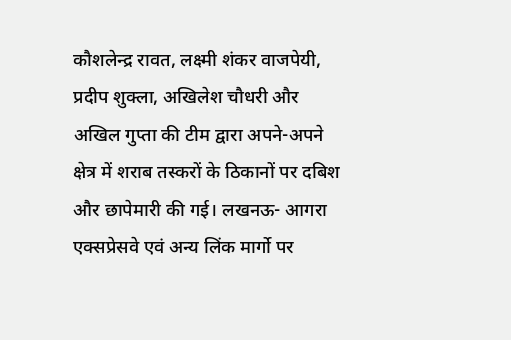कौशलेन्द्र रावत, लक्ष्मी शंकर वाजपेयी, प्रदीप शुक्ला, अखिलेश चौधरी और अखिल गुप्ता की टीम द्वारा अपने-अपने क्षेत्र में शराब तस्करों के ठिकानों पर दबिश और छापेमारी की गई। लखनऊ- आगरा एक्सप्रेसवे एवं अन्य लिंक मार्गो पर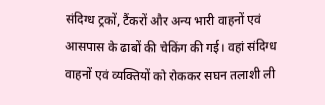संदिग्ध ट्रकों, टैंकरों और अन्य भारी वाहनों एवं आसपास के ढाबों की चेकिंग की गई। वहां संदिग्ध वाहनों एवं व्यक्तियों को रोककर सघन तलाशी ली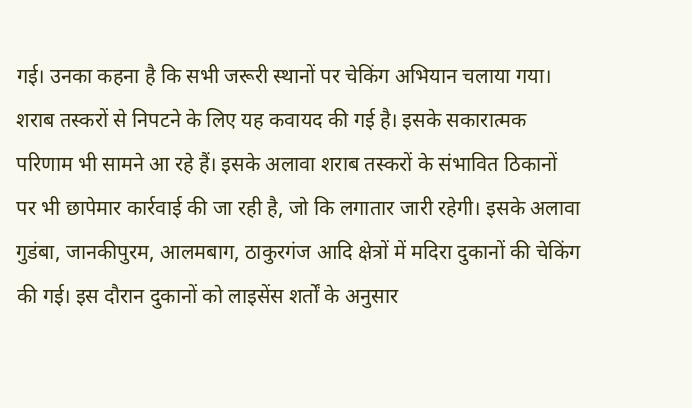गई। उनका कहना है कि सभी जरूरी स्थानों पर चेकिंग अभियान चलाया गया। शराब तस्करों से निपटने के लिए यह कवायद की गई है। इसके सकारात्मक परिणाम भी सामने आ रहे हैं। इसके अलावा शराब तस्करों के संभावित ठिकानों पर भी छापेमार कार्रवाई की जा रही है, जो कि लगातार जारी रहेगी। इसके अलावा गुडंबा, जानकीपुरम, आलमबाग, ठाकुरगंज आदि क्षेत्रों में मदिरा दुकानों की चेकिंग की गई। इस दौरान दुकानों को लाइसेंस शर्तों के अनुसार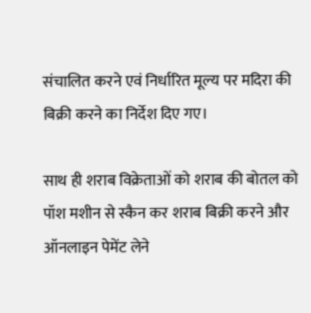संचालित करने एवं निर्धारित मूल्य पर मदिरा की बिक्री करने का निर्देश दिए गए।

साथ ही शराब विक्रेताओं को शराब की बोतल को पॉश मशीन से स्कैन कर शराब बिक्री करने और ऑनलाइन पेमेंट लेने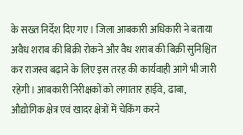के सख्त निर्देश दिए गए। जिला आबकारी अधिकारी ने बताया अवैध शराब की बिक्री रोकने और वैध शराब की बिक्री सुनिश्चित कर राजस्व बढ़ाने के लिए इस तरह की कार्यवाही आगे भी जारी रहेगी। आबकारी निरीक्षकों को लगातार हाईवे, ढाबा, औद्योगिक क्षेत्र एवं खादर क्षेत्रों में चेकिंग करने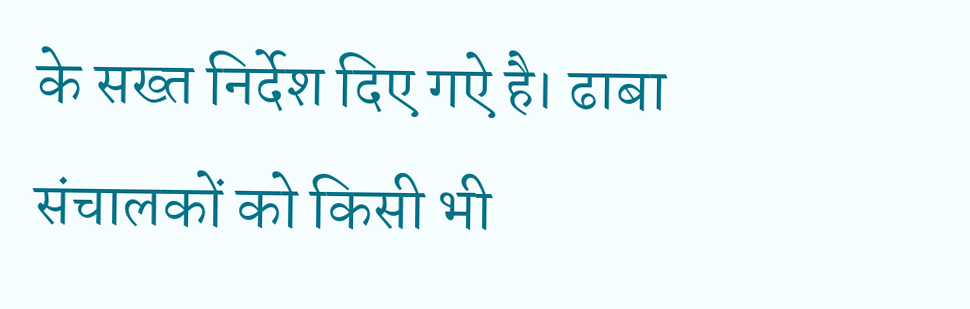के सख्त निर्देश दिए गऐ है। ढाबा संचालकों को किसी भी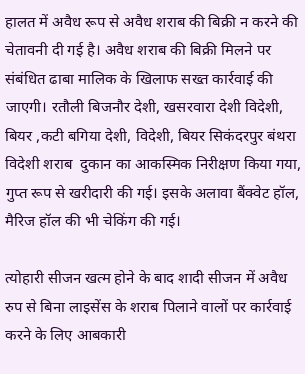हालत में अवैध रूप से अवैध शराब की बिक्री न करने की चेतावनी दी गई है। अवैध शराब की बिक्री मिलने पर संबंधित ढाबा मालिक के खिलाफ सख्त कार्रवाई की जाएगी। रतौली बिजनौर देशी, खसरवारा देशी विदेशी, बियर ,कटी बगिया देशी, विदेशी, बियर सिकंदरपुर बंथरा विदेशी शराब  दुकान का आकस्मिक निरीक्षण किया गया, गुप्त रूप से खरीदारी की गई। इसके अलावा बैंक्वेट हॉल, मैरिज हॉल की भी चेकिंग की गई।

त्योहारी सीजन खत्म होने के बाद शादी सीजन में अवैध रुप से बिना लाइसेंस के शराब पिलाने वालों पर कार्रवाई करने के लिए आबकारी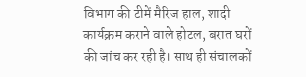विभाग की टीमें मैरिज हाल, शादी कार्यक्रम कराने वाले होटल, बरात घरों की जांच कर रही है। साथ ही संचालकों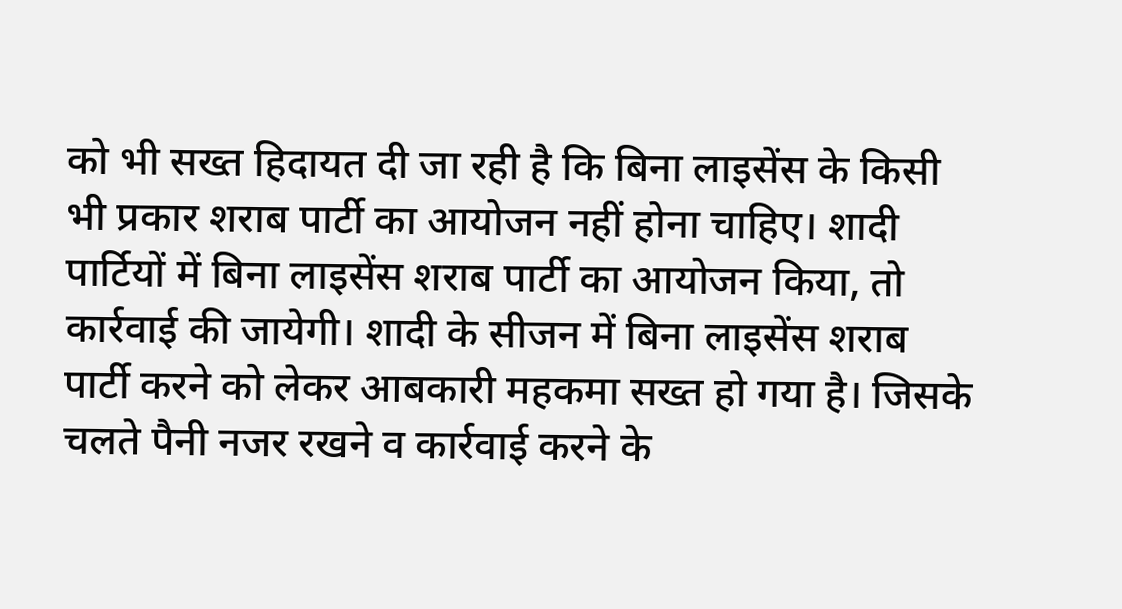को भी सख्त हिदायत दी जा रही है कि बिना लाइसेंस के किसी भी प्रकार शराब पार्टी का आयोजन नहीं होना चाहिए। शादी पार्टियों में बिना लाइसेंस शराब पार्टी का आयोजन किया, तो कार्रवाई की जायेगी। शादी के सीजन में बिना लाइसेंस शराब पार्टी करने को लेकर आबकारी महकमा सख्त हो गया है। जिसके चलते पैनी नजर रखने व कार्रवाई करने के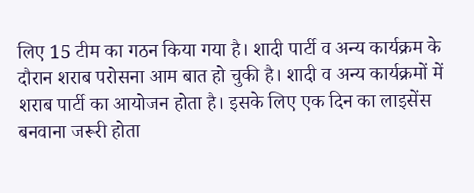लिए 15 टीम का गठन किया गया है। शादी पार्टी व अन्य कार्यक्रम के दौरान शराब परोसना आम बात हो चुकी है। शादी व अन्य कार्यक्रमों में शराब पार्टी का आयोजन होता है। इसके लिए एक दिन का लाइसेंस बनवाना जरूरी होता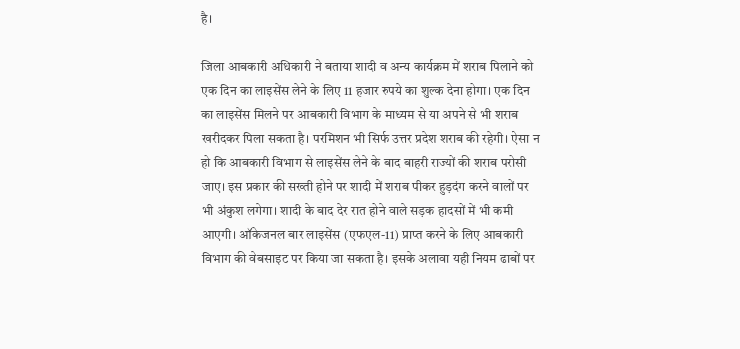है।

जिला आबकारी अधिकारी ने बताया शादी व अन्य कार्यक्रम में शराब पिलाने को एक दिन का लाइसेंस लेने के लिए 11 हजार रुपये का शुल्क देना होगा। एक दिन का लाइसेंस मिलने पर आबकारी विभाग के माध्यम से या अपने से भी शराब खरीदकर पिला सकता है। परमिशन भी सिर्फ उत्तर प्रदेश शराब की रहेगी। ऐसा न हो कि आबकारी विभाग से लाइसेंस लेने के बाद बाहरी राज्यों की शराब परोसी जाए। इस प्रकार की सख्ती होने पर शादी में शराब पीकर हुड़दंग करने वालों पर भी अंकुश लगेगा। शादी के बाद देर रात होने वाले सड़क हादसों में भी कमी आएगी। ऑकेजनल बार लाइसेंस (एफएल-11) प्राप्त करने के लिए आबकारी विभाग की वेबसाइट पर किया जा सकता है। इसके अलावा यही नियम ढाबों पर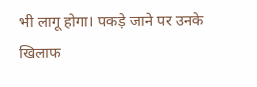भी लागू होगा। पकड़े जाने पर उनके खिलाफ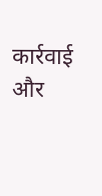कार्रवाई और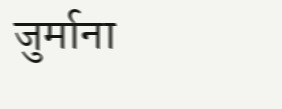जुर्माना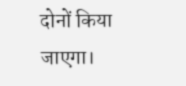दोनों किया जाएगा।